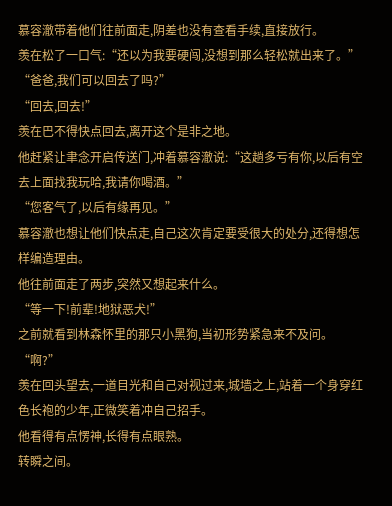慕容澈带着他们往前面走,阴差也没有查看手续,直接放行。
羡在松了一口气:“还以为我要硬闯,没想到那么轻松就出来了。”
“爸爸,我们可以回去了吗?”
“回去,回去!”
羡在巴不得快点回去,离开这个是非之地。
他赶紧让聿念开启传送门,冲着慕容澈说:“这趟多亏有你,以后有空去上面找我玩哈,我请你喝酒。”
“您客气了,以后有缘再见。”
慕容澈也想让他们快点走,自己这次肯定要受很大的处分,还得想怎样编造理由。
他往前面走了两步,突然又想起来什么。
“等一下!前辈!地狱恶犬!”
之前就看到林森怀里的那只小黑狗,当初形势紧急来不及问。
“啊?”
羡在回头望去,一道目光和自己对视过来,城墙之上,站着一个身穿红色长袍的少年,正微笑着冲自己招手。
他看得有点愣神,长得有点眼熟。
转瞬之间。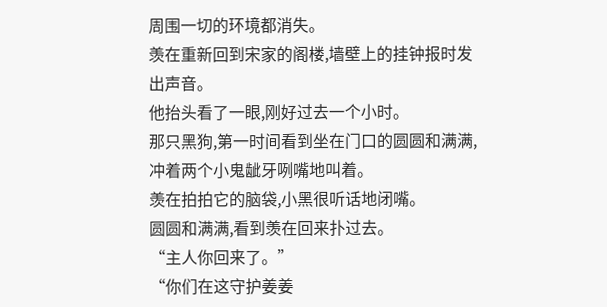周围一切的环境都消失。
羡在重新回到宋家的阁楼,墙壁上的挂钟报时发出声音。
他抬头看了一眼,刚好过去一个小时。
那只黑狗,第一时间看到坐在门口的圆圆和满满,冲着两个小鬼龇牙咧嘴地叫着。
羡在拍拍它的脑袋,小黑很听话地闭嘴。
圆圆和满满,看到羡在回来扑过去。
“主人你回来了。”
“你们在这守护姜姜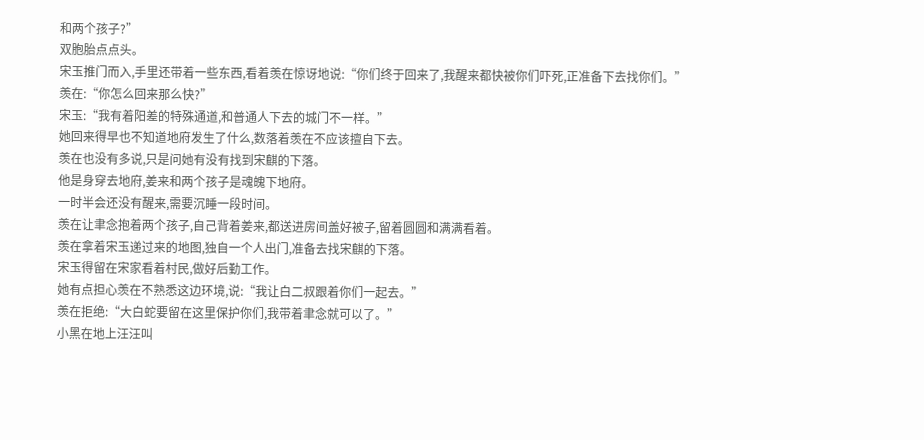和两个孩子?”
双胞胎点点头。
宋玉推门而入,手里还带着一些东西,看着羡在惊讶地说:“你们终于回来了,我醒来都快被你们吓死,正准备下去找你们。”
羡在:“你怎么回来那么快?”
宋玉:“我有着阳差的特殊通道,和普通人下去的城门不一样。”
她回来得早也不知道地府发生了什么,数落着羡在不应该擅自下去。
羡在也没有多说,只是问她有没有找到宋麒的下落。
他是身穿去地府,姜来和两个孩子是魂魄下地府。
一时半会还没有醒来,需要沉睡一段时间。
羡在让聿念抱着两个孩子,自己背着姜来,都送进房间盖好被子,留着圆圆和满满看着。
羡在拿着宋玉递过来的地图,独自一个人出门,准备去找宋麒的下落。
宋玉得留在宋家看着村民,做好后勤工作。
她有点担心羡在不熟悉这边环境,说:“我让白二叔跟着你们一起去。”
羡在拒绝:“大白蛇要留在这里保护你们,我带着聿念就可以了。”
小黑在地上汪汪叫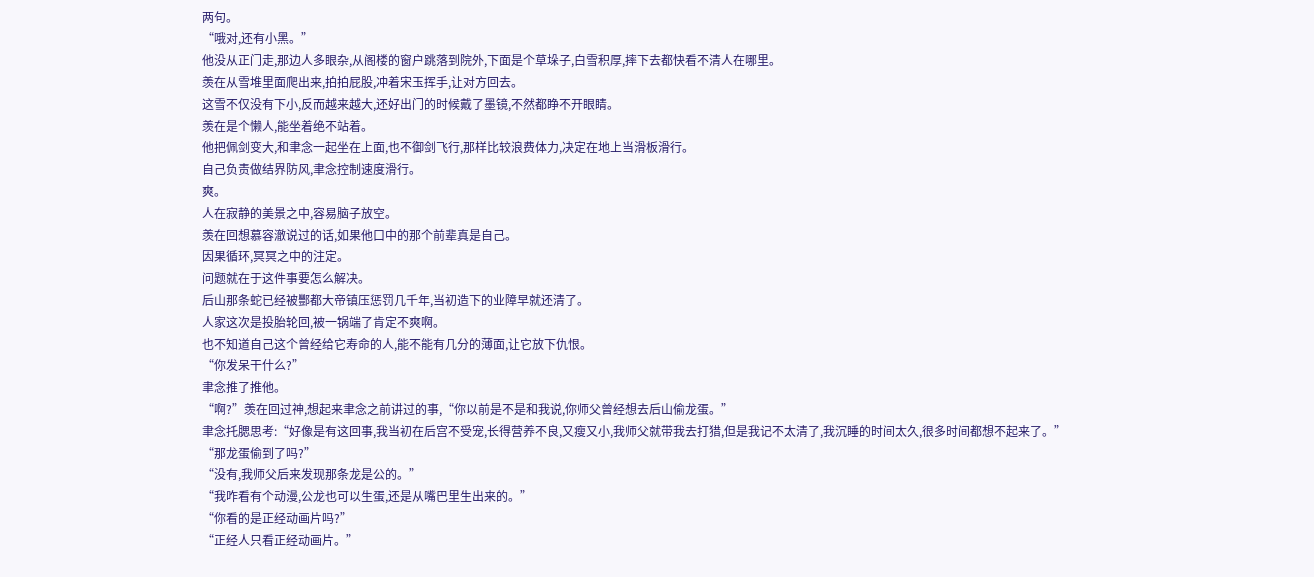两句。
“哦对,还有小黑。”
他没从正门走,那边人多眼杂,从阁楼的窗户跳落到院外,下面是个草垛子,白雪积厚,摔下去都快看不清人在哪里。
羡在从雪堆里面爬出来,拍拍屁股,冲着宋玉挥手,让对方回去。
这雪不仅没有下小,反而越来越大,还好出门的时候戴了墨镜,不然都睁不开眼睛。
羡在是个懒人,能坐着绝不站着。
他把佩剑变大,和聿念一起坐在上面,也不御剑飞行,那样比较浪费体力,决定在地上当滑板滑行。
自己负责做结界防风,聿念控制速度滑行。
爽。
人在寂静的美景之中,容易脑子放空。
羡在回想慕容澈说过的话,如果他口中的那个前辈真是自己。
因果循环,冥冥之中的注定。
问题就在于这件事要怎么解决。
后山那条蛇已经被酆都大帝镇压惩罚几千年,当初造下的业障早就还清了。
人家这次是投胎轮回,被一锅端了肯定不爽啊。
也不知道自己这个曾经给它寿命的人,能不能有几分的薄面,让它放下仇恨。
“你发呆干什么?”
聿念推了推他。
“啊?”羡在回过神,想起来聿念之前讲过的事,“你以前是不是和我说,你师父曾经想去后山偷龙蛋。”
聿念托腮思考:“好像是有这回事,我当初在后宫不受宠,长得营养不良,又瘦又小,我师父就带我去打猎,但是我记不太清了,我沉睡的时间太久,很多时间都想不起来了。”
“那龙蛋偷到了吗?”
“没有,我师父后来发现那条龙是公的。”
“我咋看有个动漫,公龙也可以生蛋,还是从嘴巴里生出来的。”
“你看的是正经动画片吗?”
“正经人只看正经动画片。”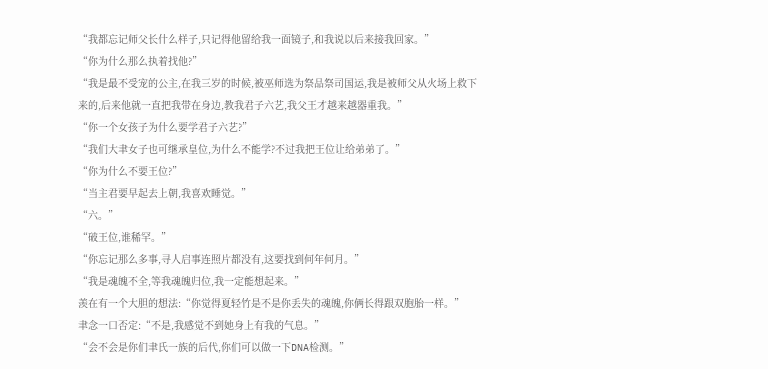“我都忘记师父长什么样子,只记得他留给我一面镜子,和我说以后来接我回家。”
“你为什么那么执着找他?”
“我是最不受宠的公主,在我三岁的时候,被巫师选为祭品祭司国运,我是被师父从火场上救下来的,后来他就一直把我带在身边,教我君子六艺,我父王才越来越器重我。”
“你一个女孩子为什么要学君子六艺?”
“我们大聿女子也可继承皇位,为什么不能学?不过我把王位让给弟弟了。”
“你为什么不要王位?”
“当主君要早起去上朝,我喜欢睡觉。”
“六。”
“破王位,谁稀罕。”
“你忘记那么多事,寻人启事连照片都没有,这要找到何年何月。”
“我是魂魄不全,等我魂魄归位,我一定能想起来。”
羡在有一个大胆的想法:“你觉得夏轻竹是不是你丢失的魂魄,你俩长得跟双胞胎一样。”
聿念一口否定:“不是,我感觉不到她身上有我的气息。”
“会不会是你们聿氏一族的后代,你们可以做一下DNA检测。”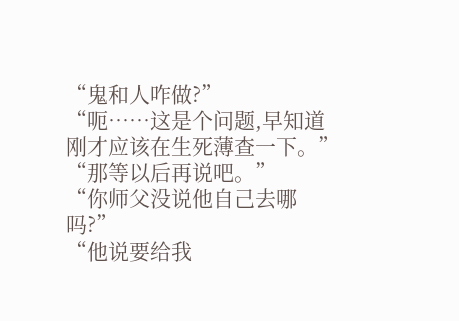“鬼和人咋做?”
“呃……这是个问题,早知道刚才应该在生死薄查一下。”
“那等以后再说吧。”
“你师父没说他自己去哪吗?”
“他说要给我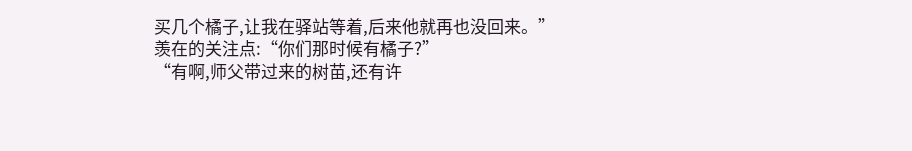买几个橘子,让我在驿站等着,后来他就再也没回来。”
羡在的关注点:“你们那时候有橘子?”
“有啊,师父带过来的树苗,还有许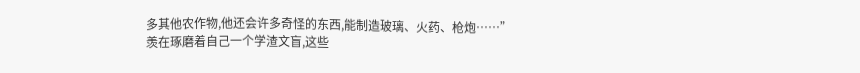多其他农作物,他还会许多奇怪的东西,能制造玻璃、火药、枪炮……”
羡在琢磨着自己一个学渣文盲,这些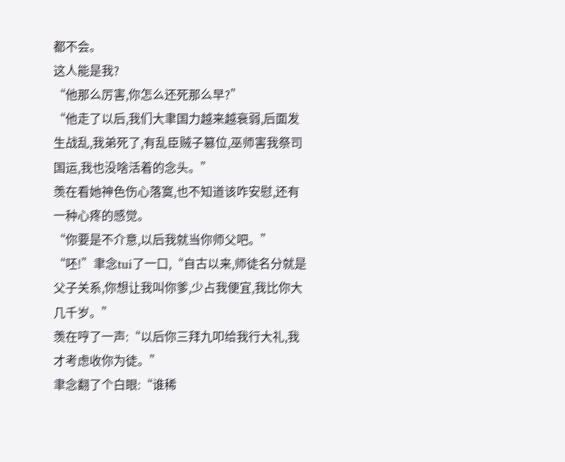都不会。
这人能是我?
“他那么厉害,你怎么还死那么早?”
“他走了以后,我们大聿国力越来越衰弱,后面发生战乱,我弟死了,有乱臣贼子篡位,巫师害我祭司国运,我也没啥活着的念头。”
羡在看她神色伤心落寞,也不知道该咋安慰,还有一种心疼的感觉。
“你要是不介意,以后我就当你师父吧。”
“呸!”聿念tui了一口,“自古以来,师徒名分就是父子关系,你想让我叫你爹,少占我便宜,我比你大几千岁。”
羡在哼了一声:“以后你三拜九叩给我行大礼,我才考虑收你为徒。”
聿念翻了个白眼:“谁稀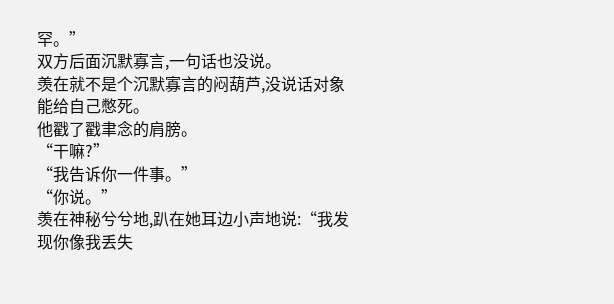罕。”
双方后面沉默寡言,一句话也没说。
羡在就不是个沉默寡言的闷葫芦,没说话对象能给自己憋死。
他戳了戳聿念的肩膀。
“干嘛?”
“我告诉你一件事。”
“你说。”
羡在神秘兮兮地,趴在她耳边小声地说:“我发现你像我丢失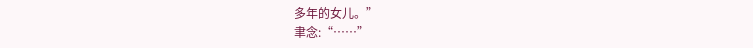多年的女儿。”
聿念:“……”